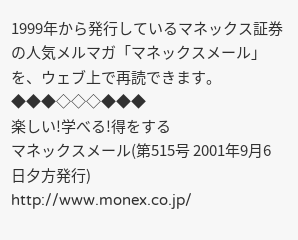1999年から発行しているマネックス証券の人気メルマガ「マネックスメール」を、ウェブ上で再読できます。
◆◆◆◇◇◇◆◆◆
楽しい!学べる!得をする
マネックスメール(第515号 2001年9月6日夕方発行)
http://www.monex.co.jp/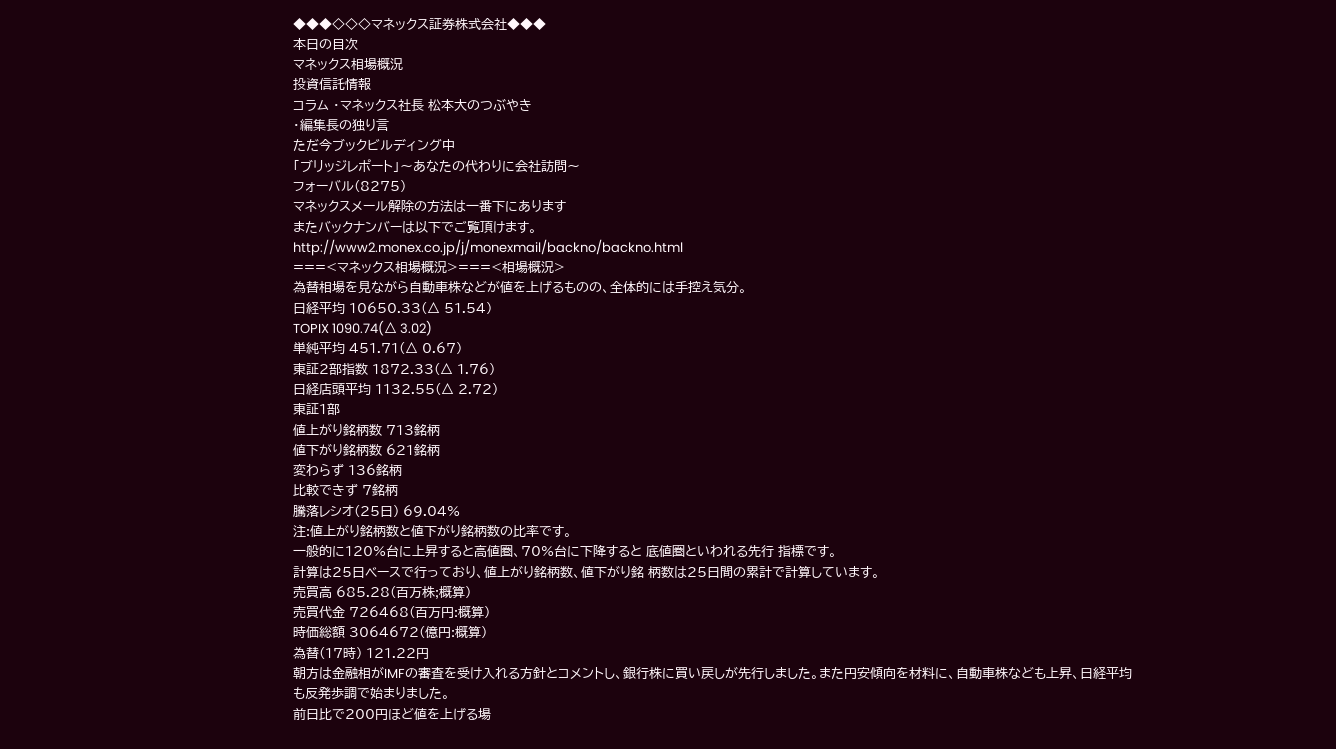◆◆◆◇◇◇マネックス証券株式会社◆◆◆
本日の目次
マネックス相場概況
投資信託情報
コラム ・マネックス社長 松本大のつぶやき
・編集長の独り言
ただ今ブックビルディング中
「ブリッジレポート」〜あなたの代わりに会社訪問〜
フォーバル(8275)
マネックスメール解除の方法は一番下にあります
またバックナンバーは以下でご覧頂けます。
http://www2.monex.co.jp/j/monexmail/backno/backno.html
===<マネックス相場概況>===<相場概況>
為替相場を見ながら自動車株などが値を上げるものの、全体的には手控え気分。
日経平均 10650.33(△ 51.54)
TOPIX 1090.74(△ 3.02)
単純平均 451.71(△ 0.67)
東証2部指数 1872.33(△ 1.76)
日経店頭平均 1132.55(△ 2.72)
東証1部
値上がり銘柄数 713銘柄
値下がり銘柄数 621銘柄
変わらず 136銘柄
比較できず 7銘柄
騰落レシオ(25日) 69.04%
注:値上がり銘柄数と値下がり銘柄数の比率です。
一般的に120%台に上昇すると高値圏、70%台に下降すると 底値圏といわれる先行 指標です。
計算は25日ベースで行っており、値上がり銘柄数、値下がり銘 柄数は25日間の累計で計算しています。
売買高 685.28(百万株;概算)
売買代金 726468(百万円:概算)
時価総額 3064672(億円:概算)
為替(17時) 121.22円
朝方は金融相がIMFの審査を受け入れる方針とコメントし、銀行株に買い戻しが先行しました。また円安傾向を材料に、自動車株なども上昇、日経平均も反発歩調で始まりました。
前日比で200円ほど値を上げる場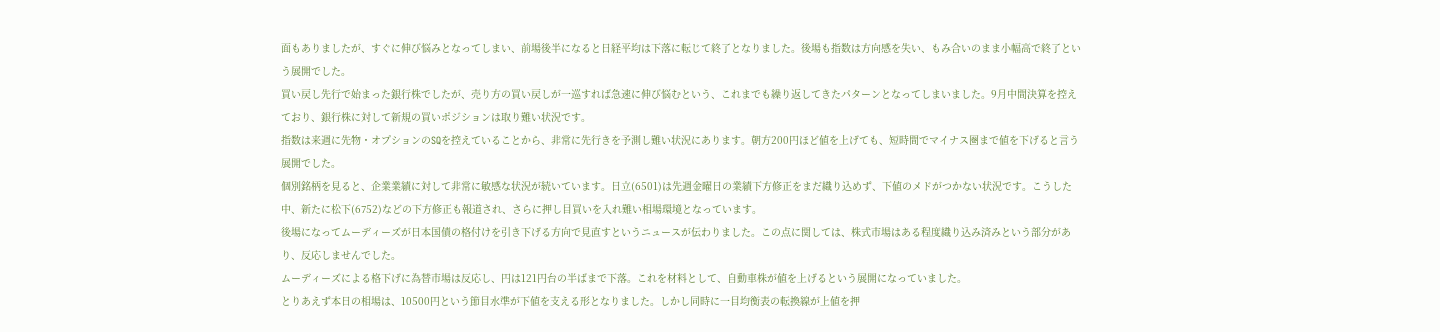面もありましたが、すぐに伸び悩みとなってしまい、前場後半になると日経平均は下落に転じて終了となりました。後場も指数は方向感を失い、もみ合いのまま小幅高で終了という展開でした。
買い戻し先行で始まった銀行株でしたが、売り方の買い戻しが一巡すれば急速に伸び悩むという、これまでも繰り返してきたパターンとなってしまいました。9月中間決算を控えており、銀行株に対して新規の買いポジションは取り難い状況です。
指数は来週に先物・オプションのSQを控えていることから、非常に先行きを予測し難い状況にあります。朝方200円ほど値を上げても、短時間でマイナス圏まで値を下げると言う展開でした。
個別銘柄を見ると、企業業績に対して非常に敏感な状況が続いています。日立(6501)は先週金曜日の業績下方修正をまだ織り込めず、下値のメドがつかない状況です。こうした中、新たに松下(6752)などの下方修正も報道され、さらに押し目買いを入れ難い相場環境となっています。
後場になってムーディーズが日本国債の格付けを引き下げる方向で見直すというニュースが伝わりました。この点に関しては、株式市場はある程度織り込み済みという部分があり、反応しませんでした。
ムーディーズによる格下げに為替市場は反応し、円は121円台の半ばまで下落。これを材料として、自動車株が値を上げるという展開になっていました。
とりあえず本日の相場は、10500円という節目水準が下値を支える形となりました。しかし同時に一目均衡表の転換線が上値を押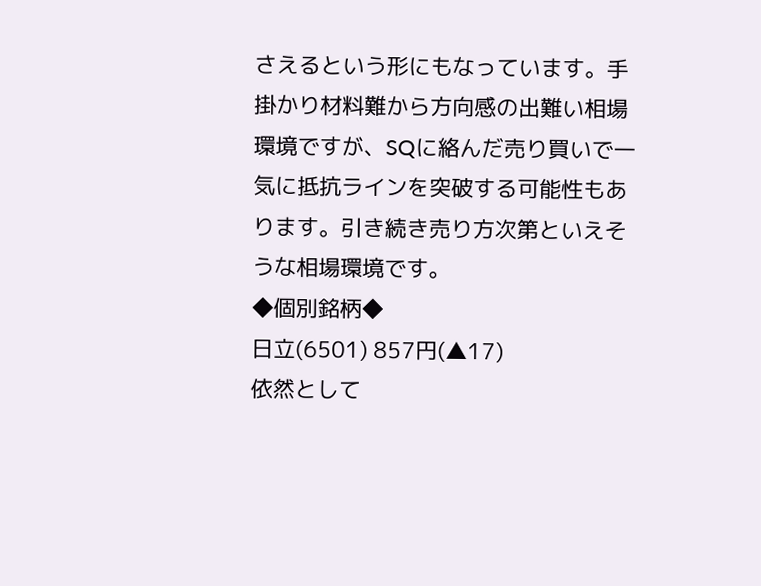さえるという形にもなっています。手掛かり材料難から方向感の出難い相場環境ですが、SQに絡んだ売り買いで一気に抵抗ラインを突破する可能性もあります。引き続き売り方次第といえそうな相場環境です。
◆個別銘柄◆
日立(6501) 857円(▲17)
依然として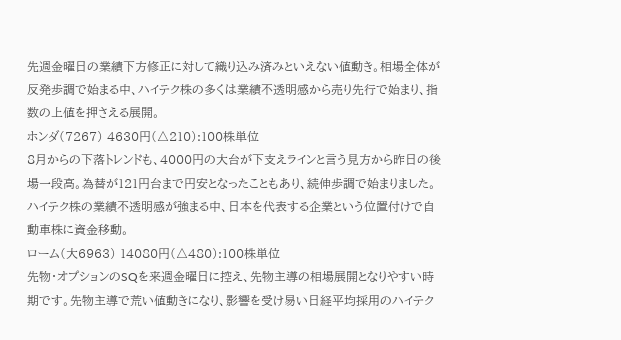先週金曜日の業績下方修正に対して織り込み済みといえない値動き。相場全体が反発歩調で始まる中、ハイテク株の多くは業績不透明感から売り先行で始まり、指数の上値を押さえる展開。
ホンダ(7267) 4630円(△210):100株単位
8月からの下落トレンドも、4000円の大台が下支えラインと言う見方から昨日の後場一段高。為替が121円台まで円安となったこともあり、続伸歩調で始まりました。ハイテク株の業績不透明感が強まる中、日本を代表する企業という位置付けで自動車株に資金移動。
ローム(大6963) 14080円(△480):100株単位
先物・オプションのSQを来週金曜日に控え、先物主導の相場展開となりやすい時期です。先物主導で荒い値動きになり、影響を受け易い日経平均採用のハイテク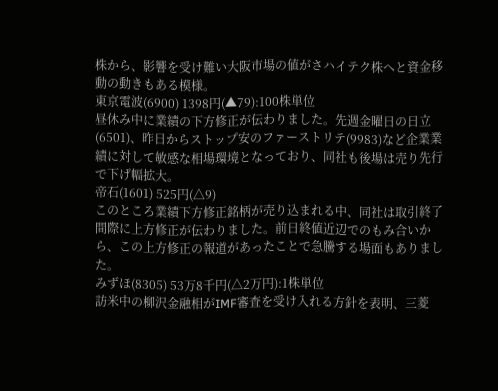株から、影響を受け難い大阪市場の値がさハイテク株へと資金移動の動きもある模様。
東京電波(6900) 1398円(▲79):100株単位
昼休み中に業績の下方修正が伝わりました。先週金曜日の日立(6501)、昨日からストップ安のファーストリテ(9983)など企業業績に対して敏感な相場環境となっており、同社も後場は売り先行で下げ幅拡大。
帝石(1601) 525円(△9)
このところ業績下方修正銘柄が売り込まれる中、同社は取引終了間際に上方修正が伝わりました。前日終値近辺でのもみ合いから、この上方修正の報道があったことで急騰する場面もありました。
みずほ(8305) 53万8千円(△2万円):1株単位
訪米中の柳沢金融相がIMF審査を受け入れる方針を表明、三菱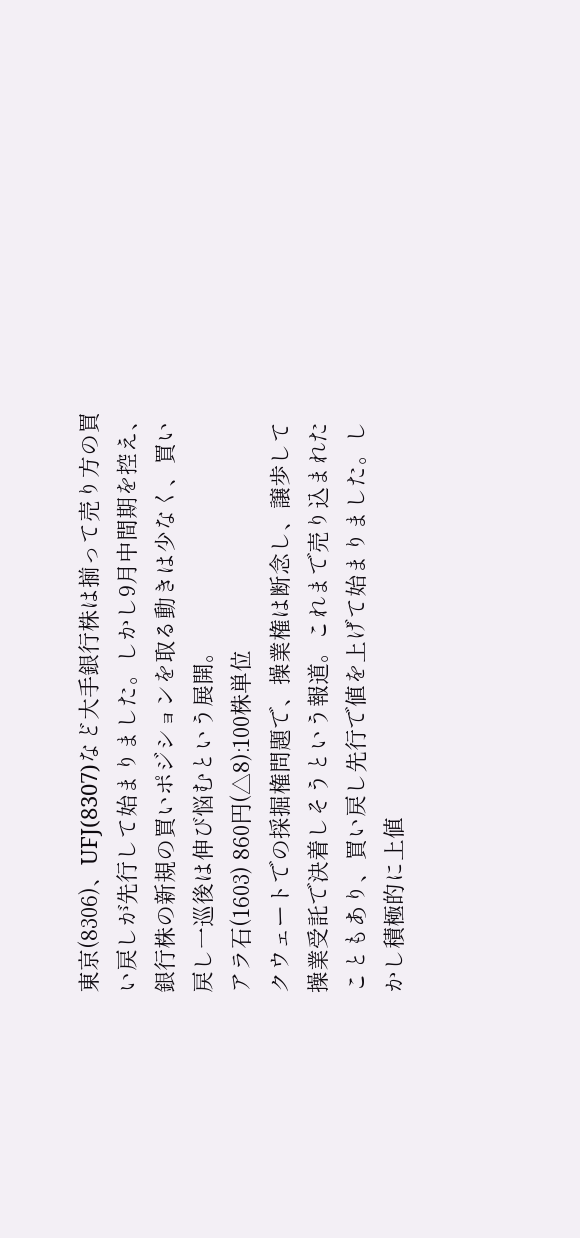東京(8306)、UFJ(8307)など大手銀行株は揃って売り方の買い戻しが先行して始まりました。しかし9月中間期を控え、銀行株の新規の買いポジションを取る動きは少なく、買い戻し一巡後は伸び悩むという展開。
アラ石(1603) 860円(△8):100株単位
クウェートでの採掘権問題で、操業権は断念し、譲歩して操業受託で決着しそうという報道。これまで売り込まれたこともあり、買い戻し先行で値を上げて始まりました。しかし積極的に上値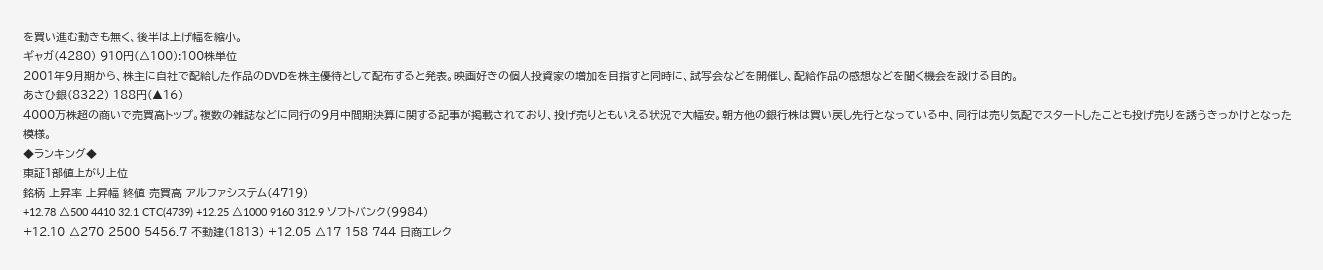を買い進む動きも無く、後半は上げ幅を縮小。
ギャガ(4280) 910円(△100):100株単位
2001年9月期から、株主に自社で配給した作品のDVDを株主優待として配布すると発表。映画好きの個人投資家の増加を目指すと同時に、試写会などを開催し、配給作品の感想などを聞く機会を設ける目的。
あさひ銀(8322) 188円(▲16)
4000万株超の商いで売買高トップ。複数の雑誌などに同行の9月中間期決算に関する記事が掲載されており、投げ売りともいえる状況で大幅安。朝方他の銀行株は買い戻し先行となっている中、同行は売り気配でスタートしたことも投げ売りを誘うきっかけとなった模様。
◆ランキング◆
東証1部値上がり上位
銘柄 上昇率 上昇幅 終値 売買高 アルファシステム(4719)
+12.78 △500 4410 32.1 CTC(4739) +12.25 △1000 9160 312.9 ソフトバンク(9984)
+12.10 △270 2500 5456.7 不動建(1813) +12.05 △17 158 744 日商エレク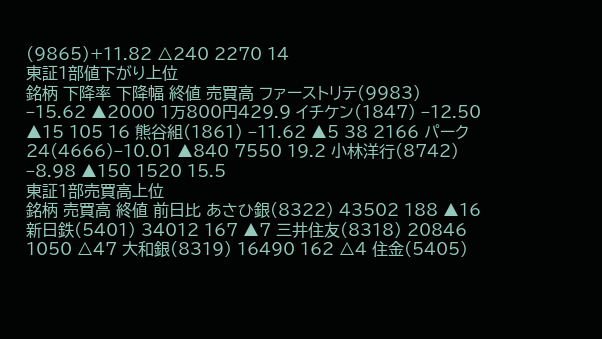(9865)+11.82 △240 2270 14
東証1部値下がり上位
銘柄 下降率 下降幅 終値 売買高 ファーストリテ(9983)
−15.62 ▲2000 1万800円429.9 イチケン(1847) −12.50 ▲15 105 16 熊谷組(1861) −11.62 ▲5 38 2166 パーク24(4666)−10.01 ▲840 7550 19.2 小林洋行(8742) −8.98 ▲150 1520 15.5
東証1部売買高上位
銘柄 売買高 終値 前日比 あさひ銀(8322) 43502 188 ▲16 新日鉄(5401) 34012 167 ▲7 三井住友(8318) 20846 1050 △47 大和銀(8319) 16490 162 △4 住金(5405)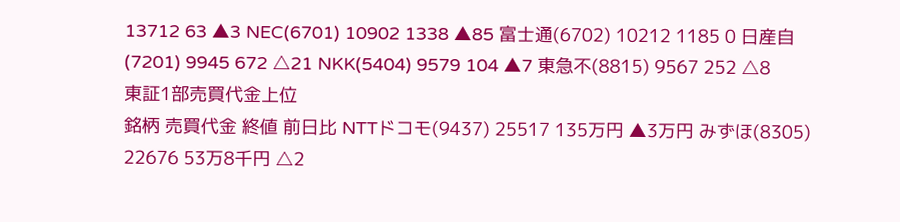13712 63 ▲3 NEC(6701) 10902 1338 ▲85 富士通(6702) 10212 1185 0 日産自(7201) 9945 672 △21 NKK(5404) 9579 104 ▲7 東急不(8815) 9567 252 △8
東証1部売買代金上位
銘柄 売買代金 終値 前日比 NTTドコモ(9437) 25517 135万円 ▲3万円 みずほ(8305) 22676 53万8千円 △2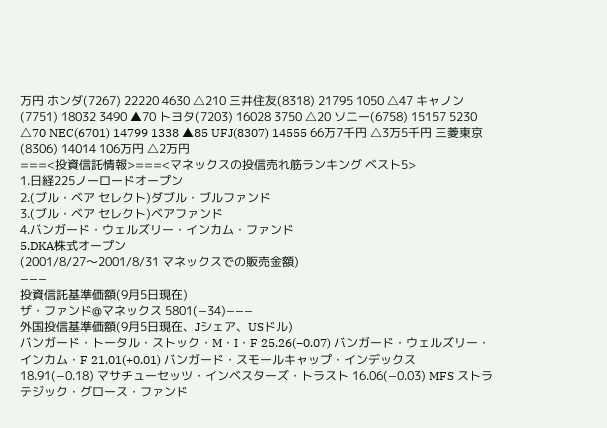万円 ホンダ(7267) 22220 4630 △210 三井住友(8318) 21795 1050 △47 キャノン(7751) 18032 3490 ▲70 トヨタ(7203) 16028 3750 △20 ソニー(6758) 15157 5230 △70 NEC(6701) 14799 1338 ▲85 UFJ(8307) 14555 66万7千円 △3万5千円 三菱東京(8306) 14014 106万円 △2万円
===<投資信託情報>===<マネックスの投信売れ筋ランキング ベスト5>
1.日経225ノーロードオープン
2.(ブル・ベア セレクト)ダブル・ブルファンド
3.(ブル・ベア セレクト)ベアファンド
4.バンガード・ウェルズリー・インカム・ファンド
5.DKA株式オープン
(2001/8/27〜2001/8/31 マネックスでの販売金額)
−−−
投資信託基準価額(9月5日現在)
ザ・ファンド@マネックス 5801(−34)−−−
外国投信基準価額(9月5日現在、Jシェア、USドル)
バンガード・トータル・ストック・M・I・F 25.26(−0.07) バンガード・ウェルズリー・インカム・F 21.01(+0.01) バンガード・スモールキャップ・インデックス 18.91(−0.18) マサチューセッツ・インベスターズ・トラスト 16.06(−0.03) MFS ストラテジック・グロース・ファンド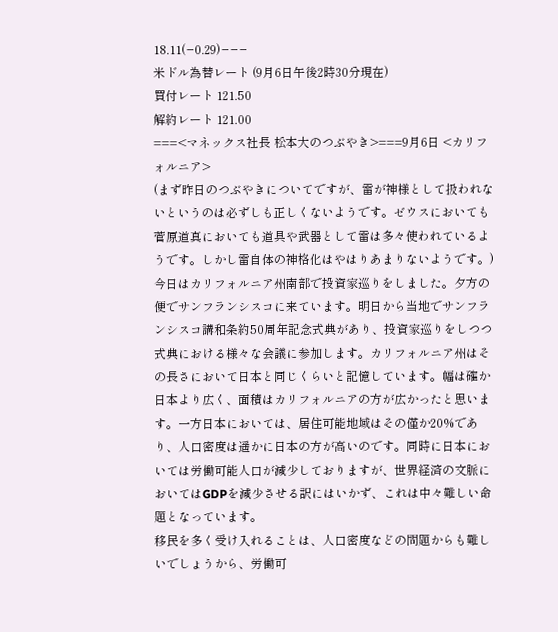18.11(−0.29)−−−
米ドル為替レート (9月6日午後2時30分現在)
買付レート 121.50
解約レート 121.00
===<マネックス社長 松本大のつぶやき>===9月6日 <カリフォルニア>
(まず昨日のつぶやきについてですが、雷が神様として扱われないというのは必ずしも正しくないようです。ゼウスにおいても菅原道真においても道具や武器として雷は多々使われているようです。しかし雷自体の神格化はやはりあまりないようです。)
今日はカリフォルニア州南部で投資家巡りをしました。夕方の便でサンフランシスコに来ています。明日から当地でサンフランシスコ講和条約50周年記念式典があり、投資家巡りをしつつ式典における様々な会議に参加します。カリフォルニア州はその長さにおいて日本と同じくらいと記憶しています。幅は確か日本より広く、面積はカリフォルニアの方が広かったと思います。一方日本においては、居住可能地域はその僅か20%であり、人口密度は遥かに日本の方が高いのです。同時に日本においては労働可能人口が減少しておりますが、世界経済の文脈においてはGDPを減少させる訳にはいかず、これは中々難しい命題となっています。
移民を多く受け入れることは、人口密度などの問題からも難しいでしょうから、労働可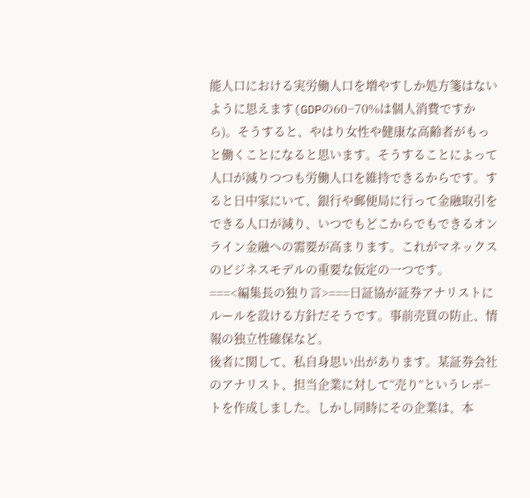能人口における実労働人口を増やすしか処方箋はないように思えます(GDPの60−70%は個人消費ですから)。そうすると、やはり女性や健康な高齢者がもっと働くことになると思います。そうすることによって人口が減りつつも労働人口を維持できるからです。すると日中家にいて、銀行や郵便局に行って金融取引をできる人口が減り、いつでもどこからでもできるオンライン金融への需要が高まります。これがマネックスのビジネスモデルの重要な仮定の一つです。
===<編集長の独り言>===日証協が証券アナリストにルールを設ける方針だそうです。事前売買の防止、情報の独立性確保など。
後者に関して、私自身思い出があります。某証券会社のアナリスト、担当企業に対して“売り”というレポ−トを作成しました。しかし同時にその企業は、本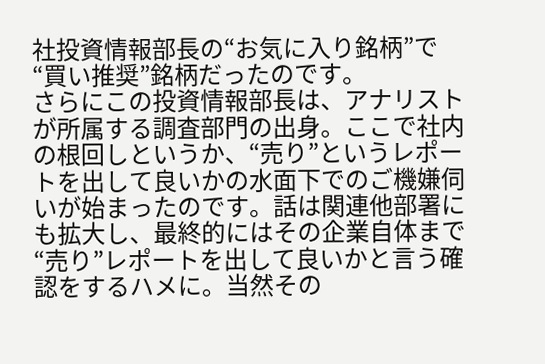社投資情報部長の“お気に入り銘柄”で“買い推奨”銘柄だったのです。
さらにこの投資情報部長は、アナリストが所属する調査部門の出身。ここで社内の根回しというか、“売り”というレポートを出して良いかの水面下でのご機嫌伺いが始まったのです。話は関連他部署にも拡大し、最終的にはその企業自体まで“売り”レポートを出して良いかと言う確認をするハメに。当然その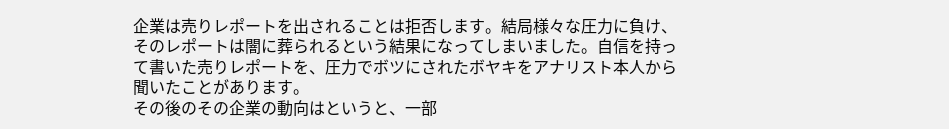企業は売りレポートを出されることは拒否します。結局様々な圧力に負け、そのレポートは闇に葬られるという結果になってしまいました。自信を持って書いた売りレポートを、圧力でボツにされたボヤキをアナリスト本人から聞いたことがあります。
その後のその企業の動向はというと、一部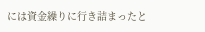には資金繰りに行き詰まったと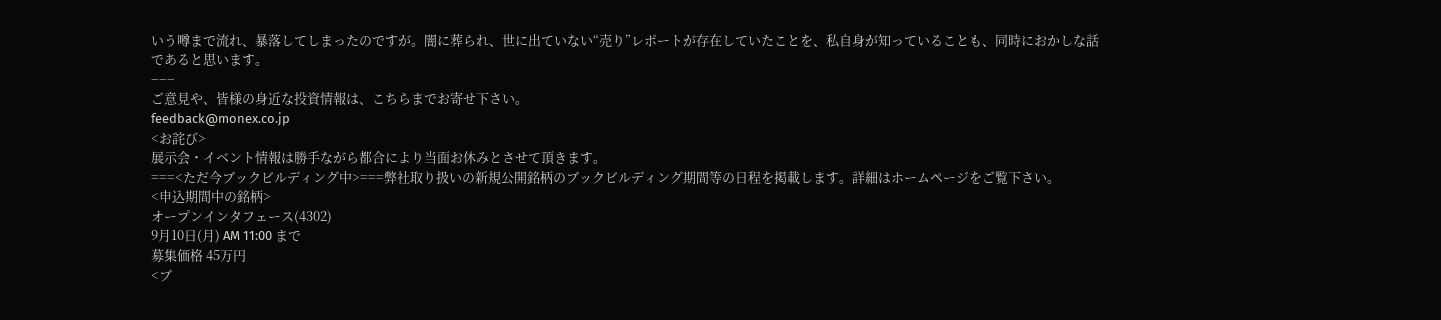いう噂まで流れ、暴落してしまったのですが。闇に葬られ、世に出ていない“売り”レポートが存在していたことを、私自身が知っていることも、同時におかしな話であると思います。
−−−
ご意見や、皆様の身近な投資情報は、こちらまでお寄せ下さい。
feedback@monex.co.jp
<お詫び>
展示会・イベント情報は勝手ながら都合により当面お休みとさせて頂きます。
===<ただ今ブックビルディング中>===弊社取り扱いの新規公開銘柄のブックビルディング期間等の日程を掲載します。詳細はホームページをご覧下さい。
<申込期間中の銘柄>
オープンインタフェース(4302)
9月10日(月) AM 11:00 まで
募集価格 45万円
<ブ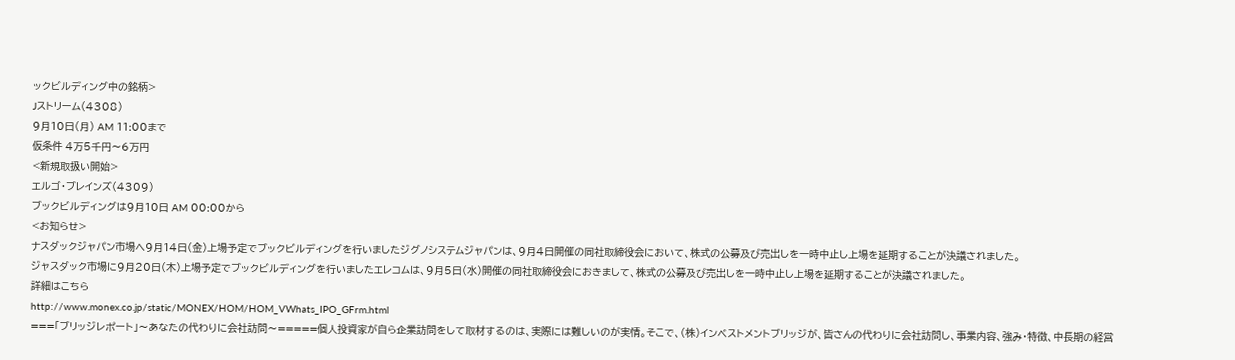ックビルディング中の銘柄>
Jストリーム(4308)
9月10日(月) AM 11:00まで
仮条件 4万5千円〜6万円
<新規取扱い開始>
エルゴ・ブレインズ(4309)
ブックビルディングは9月10日 AM 00:00から
<お知らせ>
ナスダックジャパン市場へ9月14日(金)上場予定でブックビルディングを行いましたジグノシステムジャパンは、9月4日開催の同社取締役会において、株式の公募及び売出しを一時中止し上場を延期することが決議されました。
ジャスダック市場に9月20日(木)上場予定でブックビルディングを行いましたエレコムは、9月5日(水)開催の同社取締役会におきまして、株式の公募及び売出しを一時中止し上場を延期することが決議されました。
詳細はこちら
http://www.monex.co.jp/static/MONEX/HOM/HOM_VWhats_IPO_GFrm.html
===「ブリッジレポート」〜あなたの代わりに会社訪問〜=====個人投資家が自ら企業訪問をして取材するのは、実際には難しいのが実情。そこで、(株)インベストメントブリッジが、皆さんの代わりに会社訪問し、事業内容、強み・特徴、中長期の経営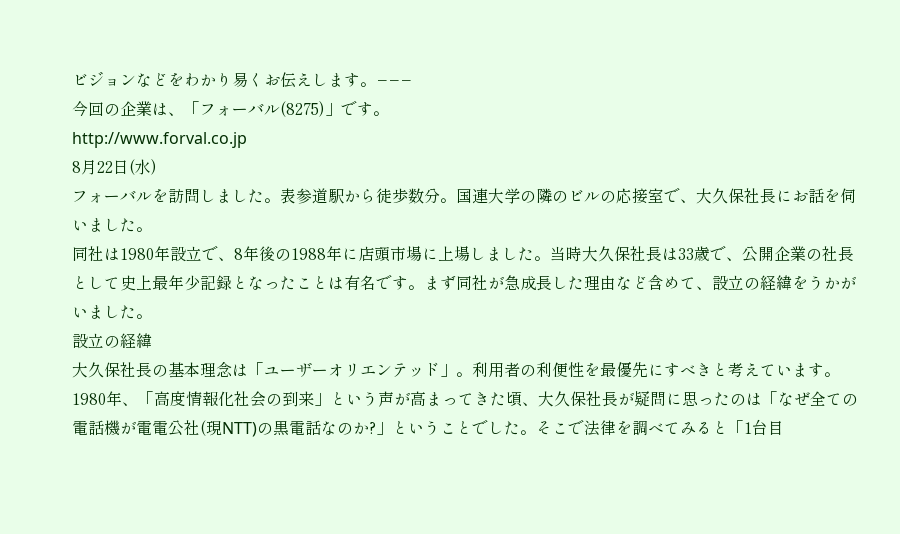ビジョンなどをわかり易くお伝えします。−−−
今回の企業は、「フォーバル(8275)」です。
http://www.forval.co.jp
8月22日(水)
フォーバルを訪問しました。表参道駅から徒歩数分。国連大学の隣のビルの応接室で、大久保社長にお話を伺いました。
同社は1980年設立で、8年後の1988年に店頭市場に上場しました。当時大久保社長は33歳で、公開企業の社長として史上最年少記録となったことは有名です。まず同社が急成長した理由など含めて、設立の経緯をうかがいました。
設立の経緯
大久保社長の基本理念は「ユーザーオリエンテッド」。利用者の利便性を最優先にすべきと考えています。1980年、「高度情報化社会の到来」という声が高まってきた頃、大久保社長が疑問に思ったのは「なぜ全ての電話機が電電公社(現NTT)の黒電話なのか?」ということでした。そこで法律を調べてみると「1台目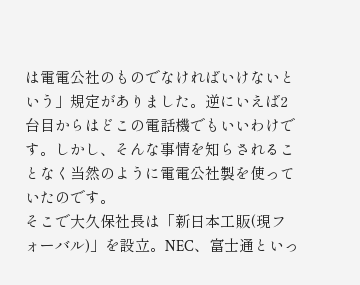は電電公社のものでなければいけないという」規定がありました。逆にいえば2台目からはどこの電話機でもいいわけです。しかし、そんな事情を知らされることなく当然のように電電公社製を使っていたのです。
そこで大久保社長は「新日本工販(現フォーバル)」を設立。NEC、富士通といっ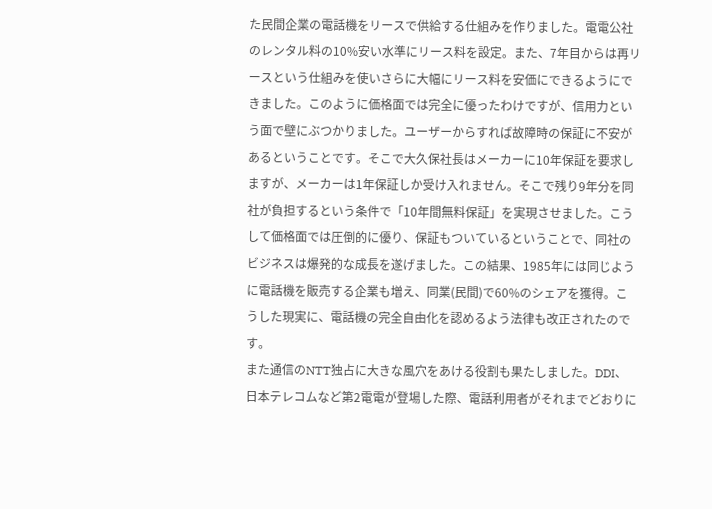た民間企業の電話機をリースで供給する仕組みを作りました。電電公社のレンタル料の10%安い水準にリース料を設定。また、7年目からは再リースという仕組みを使いさらに大幅にリース料を安価にできるようにできました。このように価格面では完全に優ったわけですが、信用力という面で壁にぶつかりました。ユーザーからすれば故障時の保証に不安があるということです。そこで大久保社長はメーカーに10年保証を要求しますが、メーカーは1年保証しか受け入れません。そこで残り9年分を同社が負担するという条件で「10年間無料保証」を実現させました。こうして価格面では圧倒的に優り、保証もついているということで、同社のビジネスは爆発的な成長を遂げました。この結果、1985年には同じように電話機を販売する企業も増え、同業(民間)で60%のシェアを獲得。こうした現実に、電話機の完全自由化を認めるよう法律も改正されたのです。
また通信のNTT独占に大きな風穴をあける役割も果たしました。DDI、日本テレコムなど第2電電が登場した際、電話利用者がそれまでどおりに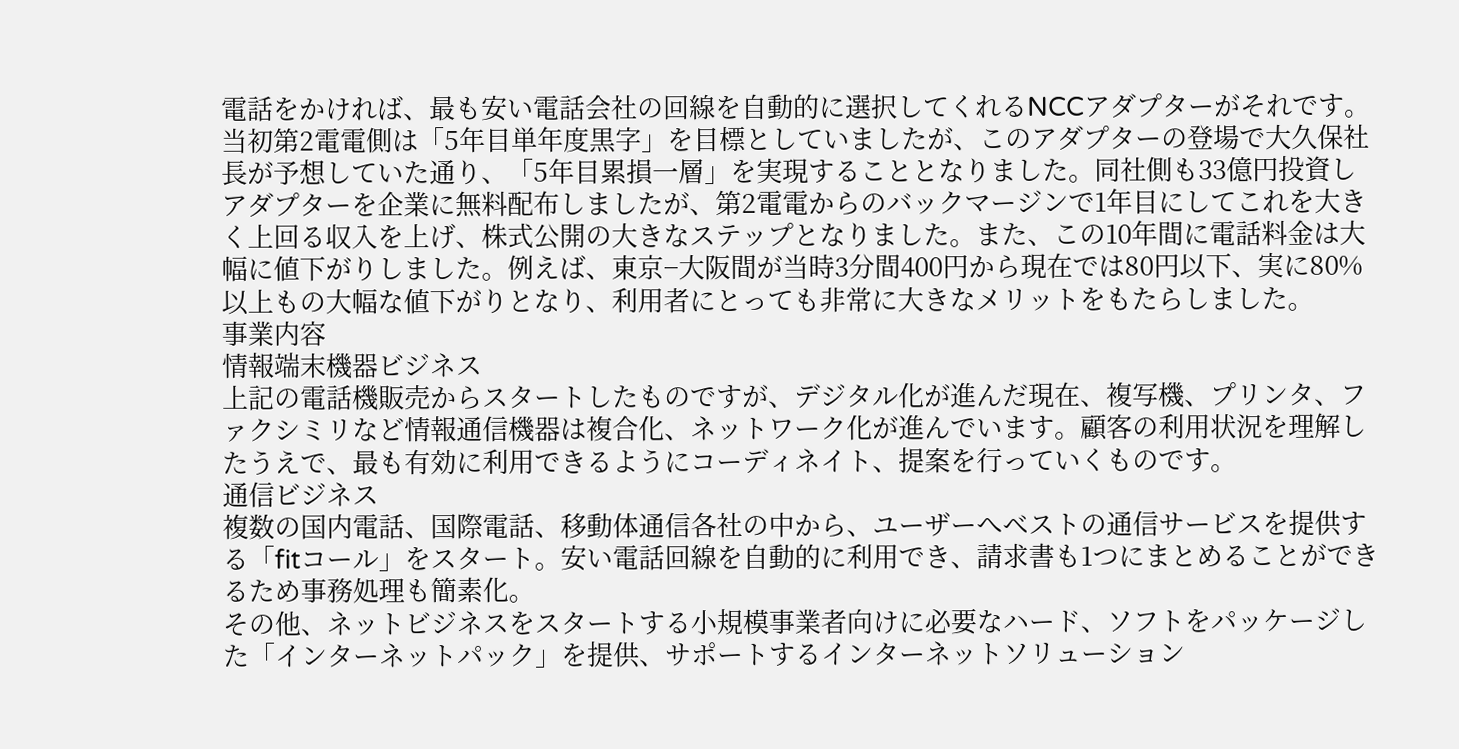電話をかければ、最も安い電話会社の回線を自動的に選択してくれるNCCアダプターがそれです。当初第2電電側は「5年目単年度黒字」を目標としていましたが、このアダプターの登場で大久保社長が予想していた通り、「5年目累損一層」を実現することとなりました。同社側も33億円投資しアダプターを企業に無料配布しましたが、第2電電からのバックマージンで1年目にしてこれを大きく上回る収入を上げ、株式公開の大きなステップとなりました。また、この10年間に電話料金は大幅に値下がりしました。例えば、東京−大阪間が当時3分間400円から現在では80円以下、実に80%以上もの大幅な値下がりとなり、利用者にとっても非常に大きなメリットをもたらしました。
事業内容
情報端末機器ビジネス
上記の電話機販売からスタートしたものですが、デジタル化が進んだ現在、複写機、プリンタ、ファクシミリなど情報通信機器は複合化、ネットワーク化が進んでいます。顧客の利用状況を理解したうえで、最も有効に利用できるようにコーディネイト、提案を行っていくものです。
通信ビジネス
複数の国内電話、国際電話、移動体通信各社の中から、ユーザーへベストの通信サービスを提供する「fitコール」をスタート。安い電話回線を自動的に利用でき、請求書も1つにまとめることができるため事務処理も簡素化。
その他、ネットビジネスをスタートする小規模事業者向けに必要なハード、ソフトをパッケージした「インターネットパック」を提供、サポートするインターネットソリューション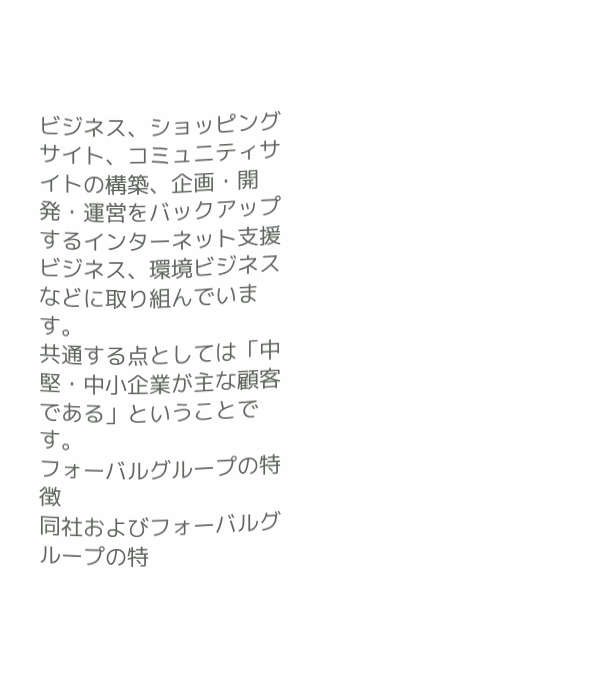ビジネス、ショッピングサイト、コミュニティサイトの構築、企画・開発・運営をバックアップするインターネット支援ビジネス、環境ビジネスなどに取り組んでいます。
共通する点としては「中堅・中小企業が主な顧客である」ということです。
フォーバルグループの特徴
同社およびフォーバルグループの特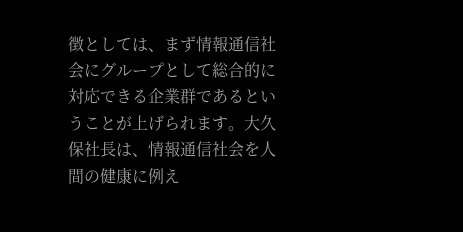徴としては、まず情報通信社会にグループとして総合的に対応できる企業群であるということが上げられます。大久保社長は、情報通信社会を人間の健康に例え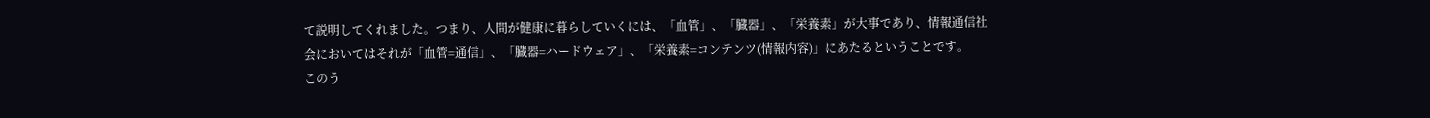て説明してくれました。つまり、人間が健康に暮らしていくには、「血管」、「臓器」、「栄養素」が大事であり、情報通信社会においてはそれが「血管=通信」、「臓器=ハードウェア」、「栄養素=コンテンツ(情報内容)」にあたるということです。
このう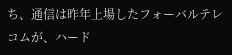ち、通信は昨年上場したフォーバルテレコムが、ハード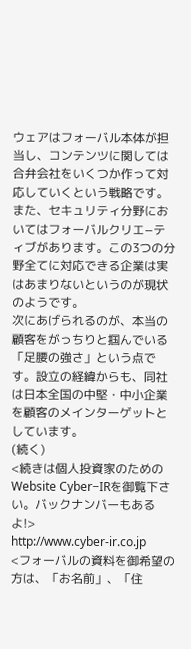ウェアはフォーバル本体が担当し、コンテンツに関しては合弁会社をいくつか作って対応していくという戦略です。また、セキュリティ分野においてはフォーバルクリエ−ティブがあります。この3つの分野全てに対応できる企業は実はあまりないというのが現状のようです。
次にあげられるのが、本当の顧客をがっちりと掴んでいる「足腰の強さ」という点です。設立の経緯からも、同社は日本全国の中堅・中小企業を顧客のメインターゲットとしています。
(続く)
<続きは個人投資家のためのWebsite Cyber−IRを御覧下さい。バックナンバーもあるよ!>
http://www.cyber-ir.co.jp
<フォーバルの資料を御希望の方は、「お名前」、「住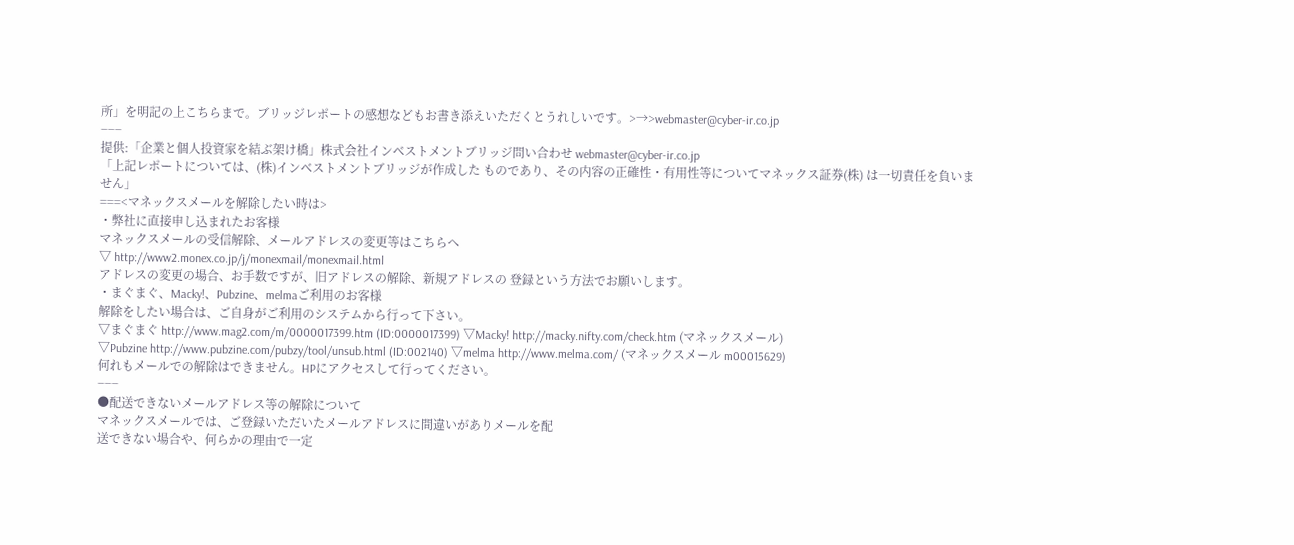所」を明記の上こちらまで。ブリッジレポートの感想などもお書き添えいただくとうれしいです。>→>webmaster@cyber-ir.co.jp
−−−
提供:「企業と個人投資家を結ぶ架け橋」株式会社インベストメントブリッジ問い合わせ webmaster@cyber-ir.co.jp
「上記レポートについては、(株)インベストメントブリッジが作成した ものであり、その内容の正確性・有用性等についてマネックス証券(株) は一切責任を負いません」
===<マネックスメールを解除したい時は>
・弊社に直接申し込まれたお客様
マネックスメールの受信解除、メールアドレスの変更等はこちらへ
▽ http://www2.monex.co.jp/j/monexmail/monexmail.html
アドレスの変更の場合、お手数ですが、旧アドレスの解除、新規アドレスの 登録という方法でお願いします。
・まぐまぐ、Macky!、Pubzine、melmaご利用のお客様
解除をしたい場合は、ご自身がご利用のシステムから行って下さい。
▽まぐまぐ http://www.mag2.com/m/0000017399.htm (ID:0000017399) ▽Macky! http://macky.nifty.com/check.htm (マネックスメール)
▽Pubzine http://www.pubzine.com/pubzy/tool/unsub.html (ID:002140) ▽melma http://www.melma.com/ (マネックスメール m00015629)
何れもメールでの解除はできません。HPにアクセスして行ってください。
−−−
●配送できないメールアドレス等の解除について
マネックスメールでは、ご登録いただいたメールアドレスに間違いがありメールを配
送できない場合や、何らかの理由で一定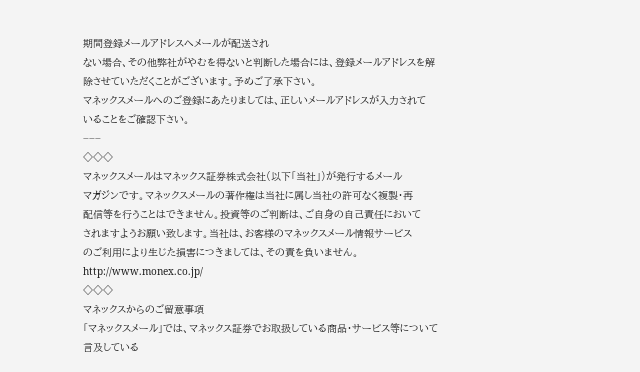期間登録メールアドレスへメールが配送され
ない場合、その他弊社がやむを得ないと判断した場合には、登録メールアドレスを解
除させていただくことがございます。予めご了承下さい。
マネックスメールへのご登録にあたりましては、正しいメールアドレスが入力されて
いることをご確認下さい。
−−−
◇◇◇
マネックスメールはマネックス証券株式会社(以下「当社」)が発行するメール
マガジンです。マネックスメールの著作権は当社に属し当社の許可なく複製・再
配信等を行うことはできません。投資等のご判断は、ご自身の自己責任において
されますようお願い致します。当社は、お客様のマネックスメール情報サービス
のご利用により生じた損害につきましては、その責を負いません。
http://www.monex.co.jp/
◇◇◇
マネックスからのご留意事項
「マネックスメール」では、マネックス証券でお取扱している商品・サービス等について言及している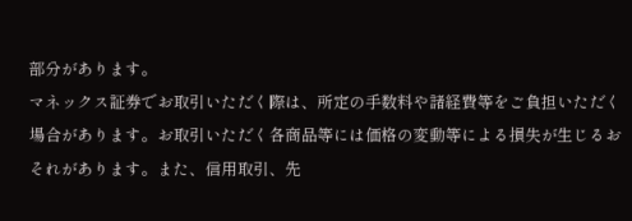部分があります。
マネックス証券でお取引いただく際は、所定の手数料や諸経費等をご負担いただく場合があります。お取引いただく各商品等には価格の変動等による損失が生じるおそれがあります。また、信用取引、先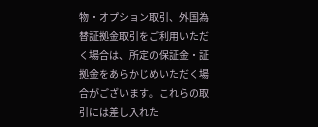物・オプション取引、外国為替証拠金取引をご利用いただく場合は、所定の保証金・証拠金をあらかじめいただく場合がございます。これらの取引には差し入れた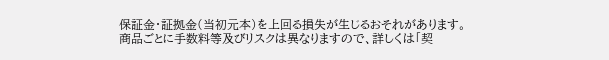保証金・証拠金(当初元本)を上回る損失が生じるおそれがあります。
商品ごとに手数料等及びリスクは異なりますので、詳しくは「契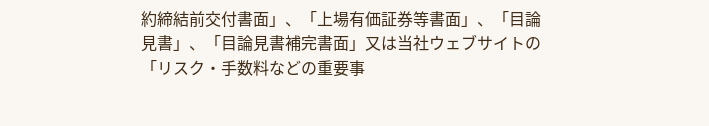約締結前交付書面」、「上場有価証券等書面」、「目論見書」、「目論見書補完書面」又は当社ウェブサイトの「リスク・手数料などの重要事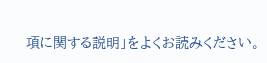項に関する説明」をよくお読みください。